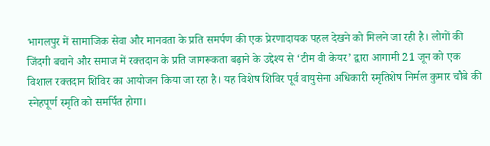भागलपुर में सामाजिक सेवा और मानवता के प्रति समर्पण की एक प्रेरणादायक पहल देखने को मिलने जा रही है। लोगों की जिंदगी बचाने और समाज में रक्तदान के प्रति जागरूकता बढ़ाने के उद्देश्य से ‘टीम वी केयर’ द्वारा आगामी 21 जून को एक विशाल रक्तदान शिविर का आयोजन किया जा रहा है। यह विशेष शिविर पूर्व वायुसेना अधिकारी स्मृतिशेष निर्मल कुमार चौबे की स्नेहपूर्ण स्मृति को समर्पित होगा।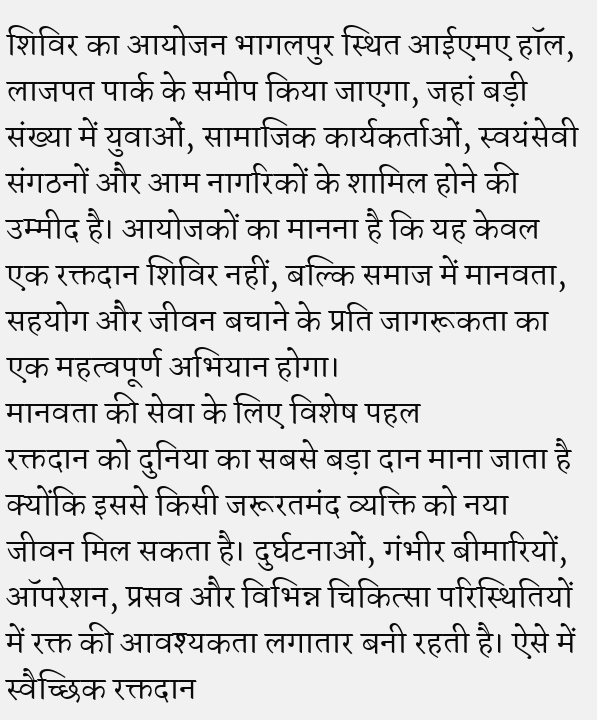शिविर का आयोजन भागलपुर स्थित आईएमए हॉल, लाजपत पार्क के समीप किया जाएगा, जहां बड़ी संख्या में युवाओं, सामाजिक कार्यकर्ताओं, स्वयंसेवी संगठनों और आम नागरिकों के शामिल होने की उम्मीद है। आयोजकों का मानना है कि यह केवल एक रक्तदान शिविर नहीं, बल्कि समाज में मानवता, सहयोग और जीवन बचाने के प्रति जागरूकता का एक महत्वपूर्ण अभियान होगा।
मानवता की सेवा के लिए विशेष पहल
रक्तदान को दुनिया का सबसे बड़ा दान माना जाता है क्योंकि इससे किसी जरूरतमंद व्यक्ति को नया जीवन मिल सकता है। दुर्घटनाओं, गंभीर बीमारियों, ऑपरेशन, प्रसव और विभिन्न चिकित्सा परिस्थितियों में रक्त की आवश्यकता लगातार बनी रहती है। ऐसे में स्वैच्छिक रक्तदान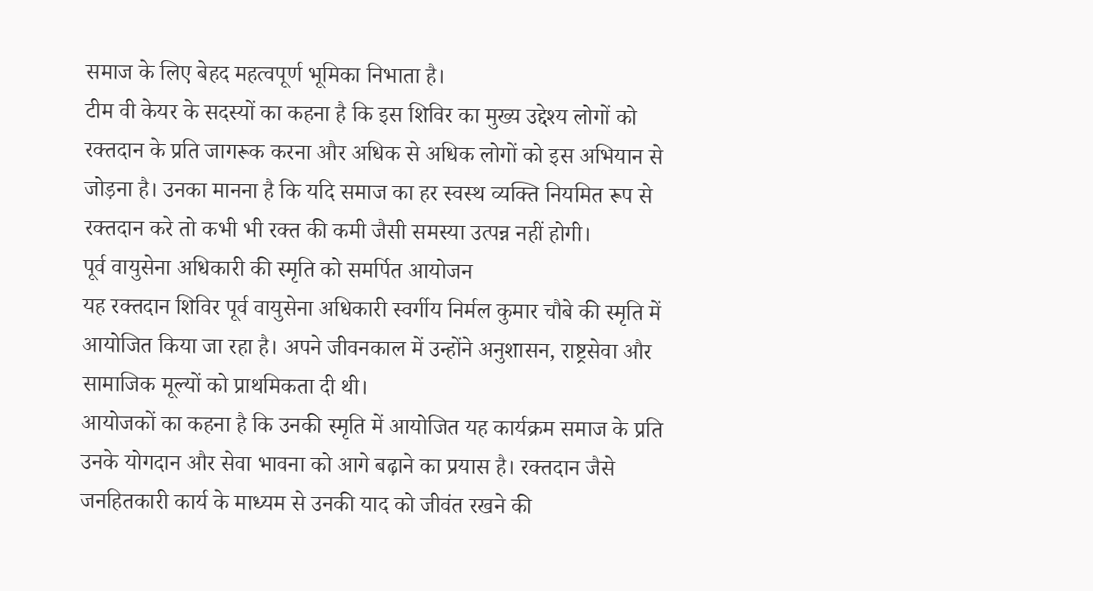समाज के लिए बेहद महत्वपूर्ण भूमिका निभाता है।
टीम वी केयर के सदस्यों का कहना है कि इस शिविर का मुख्य उद्देश्य लोगों को रक्तदान के प्रति जागरूक करना और अधिक से अधिक लोगों को इस अभियान से जोड़ना है। उनका मानना है कि यदि समाज का हर स्वस्थ व्यक्ति नियमित रूप से रक्तदान करे तो कभी भी रक्त की कमी जैसी समस्या उत्पन्न नहीं होगी।
पूर्व वायुसेना अधिकारी की स्मृति को समर्पित आयोजन
यह रक्तदान शिविर पूर्व वायुसेना अधिकारी स्वर्गीय निर्मल कुमार चौबे की स्मृति में आयोजित किया जा रहा है। अपने जीवनकाल में उन्होंने अनुशासन, राष्ट्रसेवा और सामाजिक मूल्यों को प्राथमिकता दी थी।
आयोजकों का कहना है कि उनकी स्मृति में आयोजित यह कार्यक्रम समाज के प्रति उनके योगदान और सेवा भावना को आगे बढ़ाने का प्रयास है। रक्तदान जैसे जनहितकारी कार्य के माध्यम से उनकी याद को जीवंत रखने की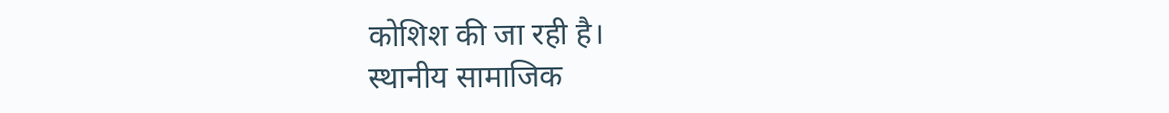कोशिश की जा रही है।
स्थानीय सामाजिक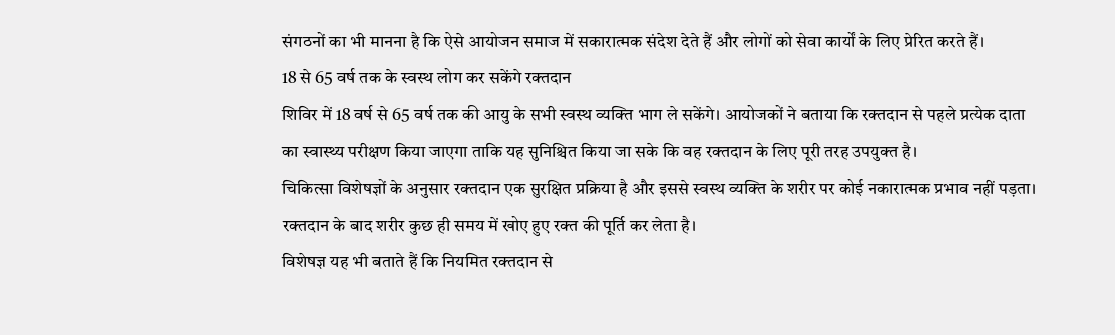संगठनों का भी मानना है कि ऐसे आयोजन समाज में सकारात्मक संदेश देते हैं और लोगों को सेवा कार्यों के लिए प्रेरित करते हैं।
18 से 65 वर्ष तक के स्वस्थ लोग कर सकेंगे रक्तदान
शिविर में 18 वर्ष से 65 वर्ष तक की आयु के सभी स्वस्थ व्यक्ति भाग ले सकेंगे। आयोजकों ने बताया कि रक्तदान से पहले प्रत्येक दाता का स्वास्थ्य परीक्षण किया जाएगा ताकि यह सुनिश्चित किया जा सके कि वह रक्तदान के लिए पूरी तरह उपयुक्त है।
चिकित्सा विशेषज्ञों के अनुसार रक्तदान एक सुरक्षित प्रक्रिया है और इससे स्वस्थ व्यक्ति के शरीर पर कोई नकारात्मक प्रभाव नहीं पड़ता। रक्तदान के बाद शरीर कुछ ही समय में खोए हुए रक्त की पूर्ति कर लेता है।
विशेषज्ञ यह भी बताते हैं कि नियमित रक्तदान से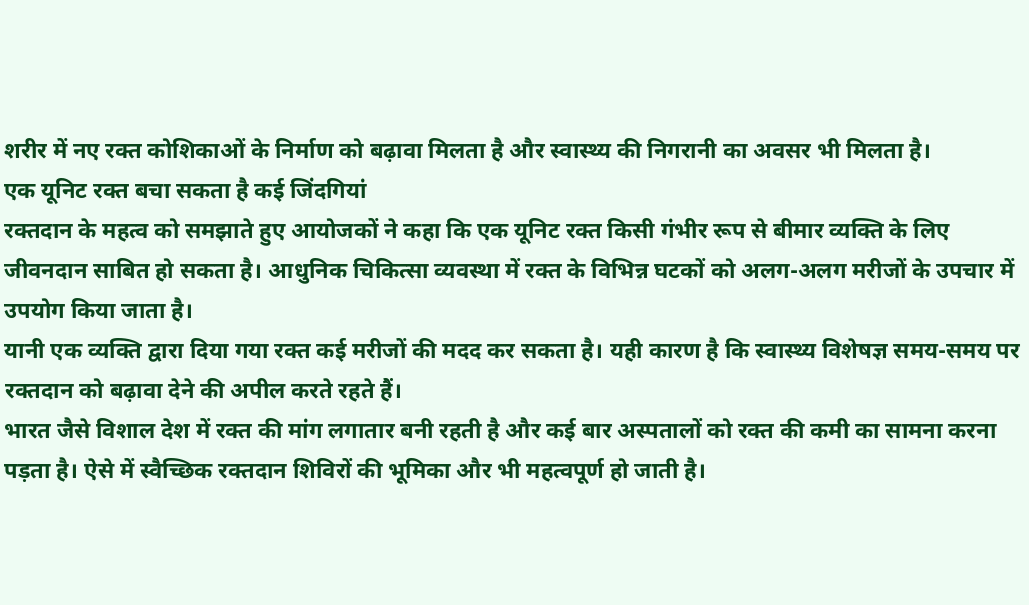शरीर में नए रक्त कोशिकाओं के निर्माण को बढ़ावा मिलता है और स्वास्थ्य की निगरानी का अवसर भी मिलता है।
एक यूनिट रक्त बचा सकता है कई जिंदगियां
रक्तदान के महत्व को समझाते हुए आयोजकों ने कहा कि एक यूनिट रक्त किसी गंभीर रूप से बीमार व्यक्ति के लिए जीवनदान साबित हो सकता है। आधुनिक चिकित्सा व्यवस्था में रक्त के विभिन्न घटकों को अलग-अलग मरीजों के उपचार में उपयोग किया जाता है।
यानी एक व्यक्ति द्वारा दिया गया रक्त कई मरीजों की मदद कर सकता है। यही कारण है कि स्वास्थ्य विशेषज्ञ समय-समय पर रक्तदान को बढ़ावा देने की अपील करते रहते हैं।
भारत जैसे विशाल देश में रक्त की मांग लगातार बनी रहती है और कई बार अस्पतालों को रक्त की कमी का सामना करना पड़ता है। ऐसे में स्वैच्छिक रक्तदान शिविरों की भूमिका और भी महत्वपूर्ण हो जाती है।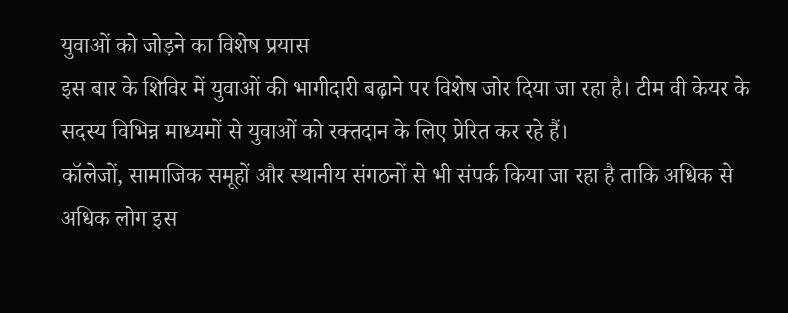युवाओं को जोड़ने का विशेष प्रयास
इस बार के शिविर में युवाओं की भागीदारी बढ़ाने पर विशेष जोर दिया जा रहा है। टीम वी केयर के सदस्य विभिन्न माध्यमों से युवाओं को रक्तदान के लिए प्रेरित कर रहे हैं।
कॉलेजों, सामाजिक समूहों और स्थानीय संगठनों से भी संपर्क किया जा रहा है ताकि अधिक से अधिक लोग इस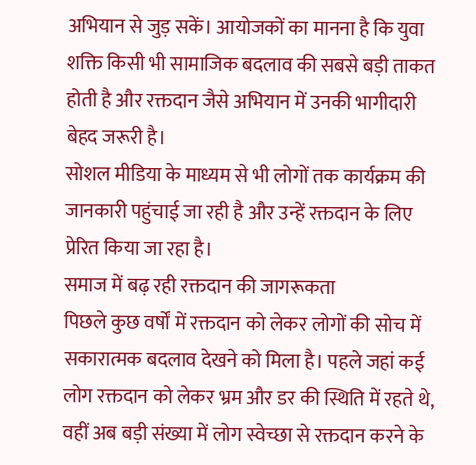अभियान से जुड़ सकें। आयोजकों का मानना है कि युवा शक्ति किसी भी सामाजिक बदलाव की सबसे बड़ी ताकत होती है और रक्तदान जैसे अभियान में उनकी भागीदारी बेहद जरूरी है।
सोशल मीडिया के माध्यम से भी लोगों तक कार्यक्रम की जानकारी पहुंचाई जा रही है और उन्हें रक्तदान के लिए प्रेरित किया जा रहा है।
समाज में बढ़ रही रक्तदान की जागरूकता
पिछले कुछ वर्षों में रक्तदान को लेकर लोगों की सोच में सकारात्मक बदलाव देखने को मिला है। पहले जहां कई लोग रक्तदान को लेकर भ्रम और डर की स्थिति में रहते थे, वहीं अब बड़ी संख्या में लोग स्वेच्छा से रक्तदान करने के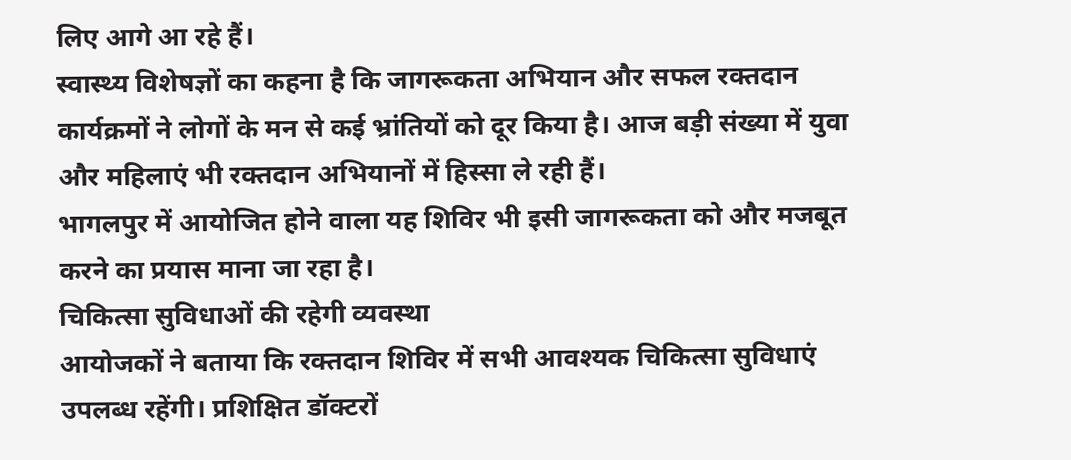लिए आगे आ रहे हैं।
स्वास्थ्य विशेषज्ञों का कहना है कि जागरूकता अभियान और सफल रक्तदान कार्यक्रमों ने लोगों के मन से कई भ्रांतियों को दूर किया है। आज बड़ी संख्या में युवा और महिलाएं भी रक्तदान अभियानों में हिस्सा ले रही हैं।
भागलपुर में आयोजित होने वाला यह शिविर भी इसी जागरूकता को और मजबूत करने का प्रयास माना जा रहा है।
चिकित्सा सुविधाओं की रहेगी व्यवस्था
आयोजकों ने बताया कि रक्तदान शिविर में सभी आवश्यक चिकित्सा सुविधाएं उपलब्ध रहेंगी। प्रशिक्षित डॉक्टरों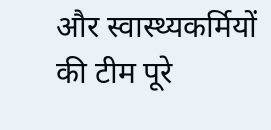और स्वास्थ्यकर्मियों की टीम पूरे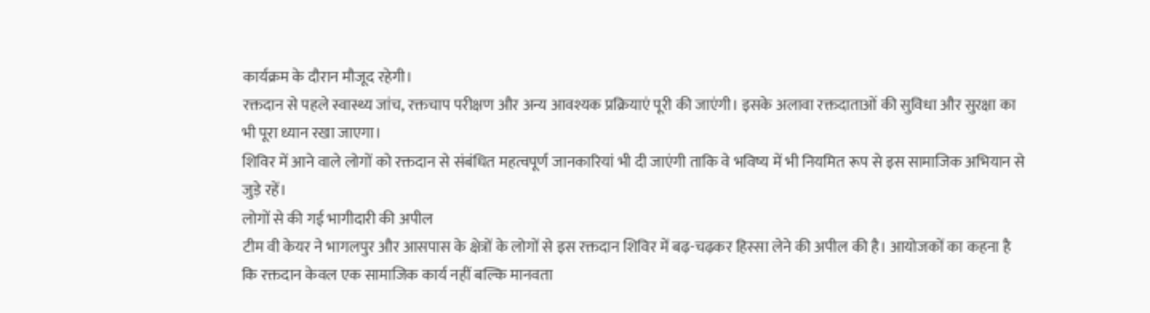कार्यक्रम के दौरान मौजूद रहेगी।
रक्तदान से पहले स्वास्थ्य जांच, रक्तचाप परीक्षण और अन्य आवश्यक प्रक्रियाएं पूरी की जाएंगी। इसके अलावा रक्तदाताओं की सुविधा और सुरक्षा का भी पूरा ध्यान रखा जाएगा।
शिविर में आने वाले लोगों को रक्तदान से संबंधित महत्वपूर्ण जानकारियां भी दी जाएंगी ताकि वे भविष्य में भी नियमित रूप से इस सामाजिक अभियान से जुड़े रहें।
लोगों से की गई भागीदारी की अपील
टीम वी केयर ने भागलपुर और आसपास के क्षेत्रों के लोगों से इस रक्तदान शिविर में बढ़-चढ़कर हिस्सा लेने की अपील की है। आयोजकों का कहना है कि रक्तदान केवल एक सामाजिक कार्य नहीं बल्कि मानवता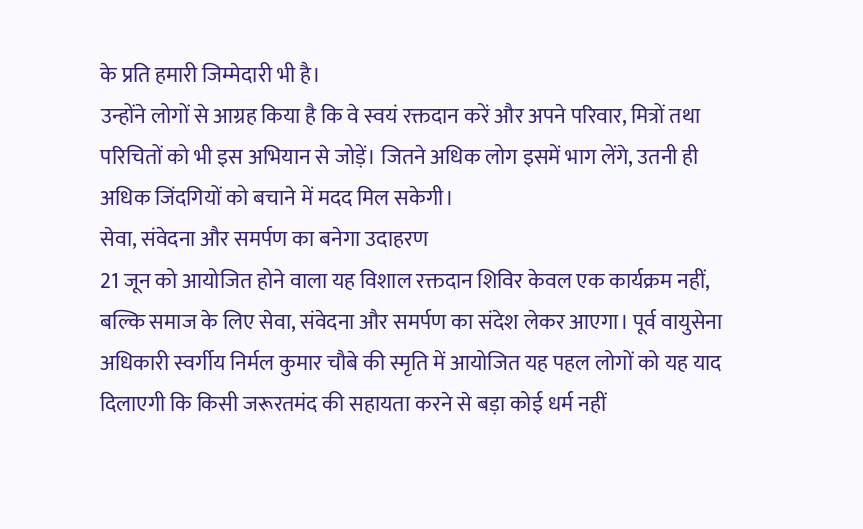के प्रति हमारी जिम्मेदारी भी है।
उन्होंने लोगों से आग्रह किया है कि वे स्वयं रक्तदान करें और अपने परिवार, मित्रों तथा परिचितों को भी इस अभियान से जोड़ें। जितने अधिक लोग इसमें भाग लेंगे, उतनी ही अधिक जिंदगियों को बचाने में मदद मिल सकेगी।
सेवा, संवेदना और समर्पण का बनेगा उदाहरण
21 जून को आयोजित होने वाला यह विशाल रक्तदान शिविर केवल एक कार्यक्रम नहीं, बल्कि समाज के लिए सेवा, संवेदना और समर्पण का संदेश लेकर आएगा। पूर्व वायुसेना अधिकारी स्वर्गीय निर्मल कुमार चौबे की स्मृति में आयोजित यह पहल लोगों को यह याद दिलाएगी कि किसी जरूरतमंद की सहायता करने से बड़ा कोई धर्म नहीं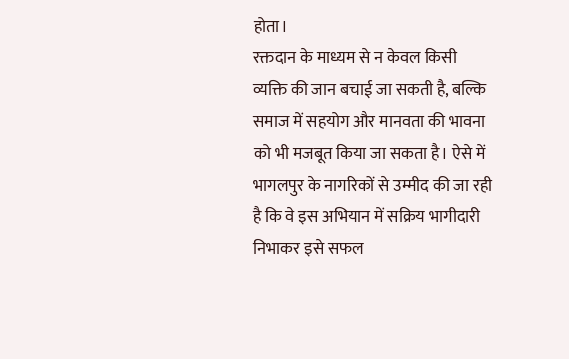होता।
रक्तदान के माध्यम से न केवल किसी व्यक्ति की जान बचाई जा सकती है, बल्कि समाज में सहयोग और मानवता की भावना को भी मजबूत किया जा सकता है। ऐसे में भागलपुर के नागरिकों से उम्मीद की जा रही है कि वे इस अभियान में सक्रिय भागीदारी निभाकर इसे सफल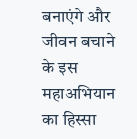बनाएंगे और जीवन बचाने के इस महाअभियान का हिस्सा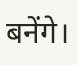बनेंगे।